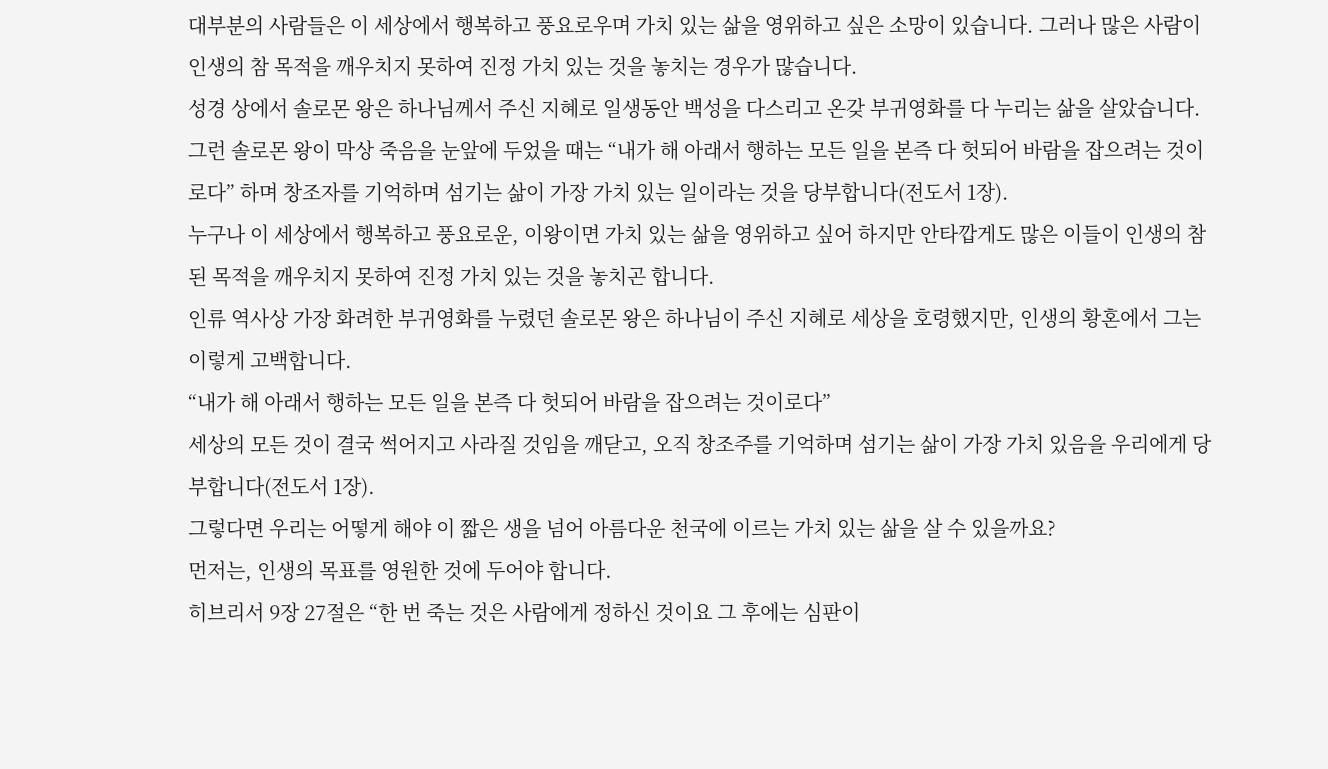대부분의 사람들은 이 세상에서 행복하고 풍요로우며 가치 있는 삶을 영위하고 싶은 소망이 있습니다. 그러나 많은 사람이 인생의 참 목적을 깨우치지 못하여 진정 가치 있는 것을 놓치는 경우가 많습니다.
성경 상에서 솔로몬 왕은 하나님께서 주신 지혜로 일생동안 백성을 다스리고 온갖 부귀영화를 다 누리는 삶을 살았습니다. 그런 솔로몬 왕이 막상 죽음을 눈앞에 두었을 때는 “내가 해 아래서 행하는 모든 일을 본즉 다 헛되어 바람을 잡으려는 것이로다” 하며 창조자를 기억하며 섬기는 삶이 가장 가치 있는 일이라는 것을 당부합니다(전도서 1장).
누구나 이 세상에서 행복하고 풍요로운, 이왕이면 가치 있는 삶을 영위하고 싶어 하지만 안타깝게도 많은 이들이 인생의 참된 목적을 깨우치지 못하여 진정 가치 있는 것을 놓치곤 합니다.
인류 역사상 가장 화려한 부귀영화를 누렸던 솔로몬 왕은 하나님이 주신 지혜로 세상을 호령했지만, 인생의 황혼에서 그는 이렇게 고백합니다.
“내가 해 아래서 행하는 모든 일을 본즉 다 헛되어 바람을 잡으려는 것이로다”
세상의 모든 것이 결국 썩어지고 사라질 것임을 깨닫고, 오직 창조주를 기억하며 섬기는 삶이 가장 가치 있음을 우리에게 당부합니다(전도서 1장).
그렇다면 우리는 어떻게 해야 이 짧은 생을 넘어 아름다운 천국에 이르는 가치 있는 삶을 살 수 있을까요?
먼저는, 인생의 목표를 영원한 것에 두어야 합니다.
히브리서 9장 27절은 “한 번 죽는 것은 사람에게 정하신 것이요 그 후에는 심판이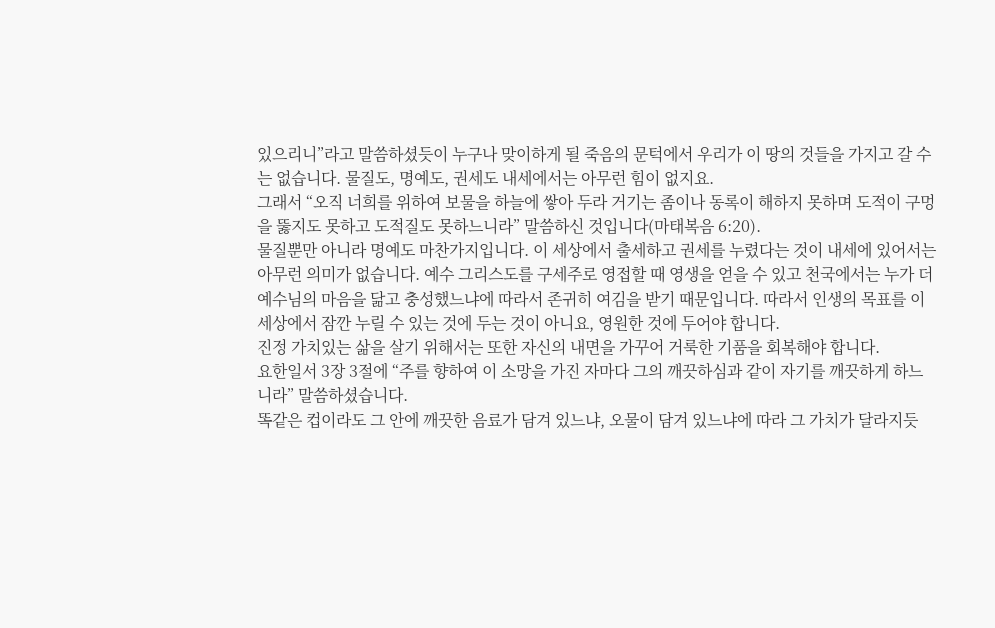있으리니”라고 말씀하셨듯이 누구나 맞이하게 될 죽음의 문턱에서 우리가 이 땅의 것들을 가지고 갈 수는 없습니다. 물질도, 명예도, 권세도 내세에서는 아무런 힘이 없지요.
그래서 “오직 너희를 위하여 보물을 하늘에 쌓아 두라 거기는 좀이나 동록이 해하지 못하며 도적이 구멍을 뚫지도 못하고 도적질도 못하느니라” 말씀하신 것입니다(마태복음 6:20).
물질뿐만 아니라 명예도 마찬가지입니다. 이 세상에서 출세하고 권세를 누렸다는 것이 내세에 있어서는 아무런 의미가 없습니다. 예수 그리스도를 구세주로 영접할 때 영생을 얻을 수 있고 천국에서는 누가 더 예수님의 마음을 닮고 충성했느냐에 따라서 존귀히 여김을 받기 때문입니다. 따라서 인생의 목표를 이 세상에서 잠깐 누릴 수 있는 것에 두는 것이 아니요, 영원한 것에 두어야 합니다.
진정 가치있는 삶을 살기 위해서는 또한 자신의 내면을 가꾸어 거룩한 기품을 회복해야 합니다.
요한일서 3장 3절에 “주를 향하여 이 소망을 가진 자마다 그의 깨끗하심과 같이 자기를 깨끗하게 하느니라” 말씀하셨습니다.
똑같은 컵이라도 그 안에 깨끗한 음료가 담겨 있느냐, 오물이 담겨 있느냐에 따라 그 가치가 달라지듯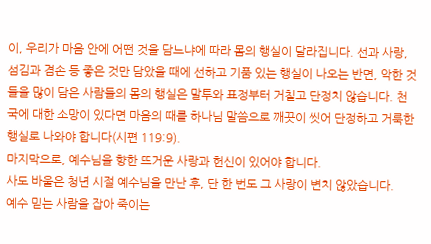이, 우리가 마음 안에 어떤 것을 담느냐에 따라 몸의 행실이 달라집니다. 선과 사랑, 섬김과 겸손 등 좋은 것만 담았을 때에 선하고 기품 있는 행실이 나오는 반면, 악한 것들을 많이 담은 사람들의 몸의 행실은 말투와 표정부터 거칠고 단정치 않습니다. 천국에 대한 소망이 있다면 마음의 때를 하나님 말씀으로 깨끗이 씻어 단정하고 거룩한 행실로 나와야 합니다(시편 119:9).
마지막으로, 예수님을 향한 뜨거운 사랑과 헌신이 있어야 합니다.
사도 바울은 청년 시절 예수님을 만난 후, 단 한 번도 그 사랑이 변치 않았습니다.
예수 믿는 사람을 잡아 죽이는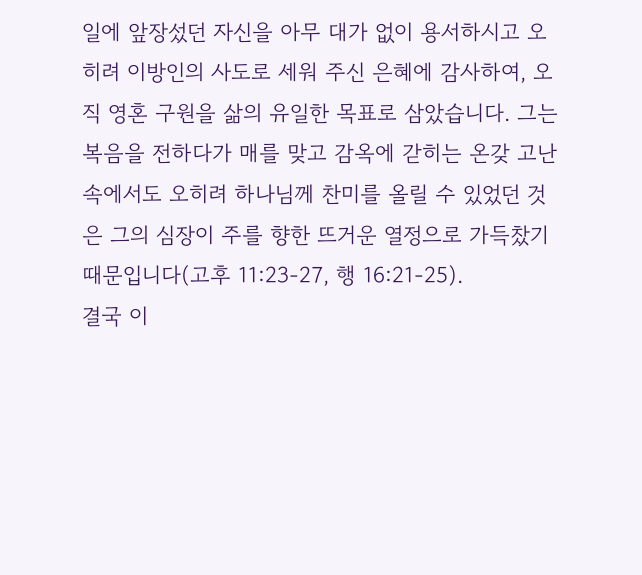일에 앞장섰던 자신을 아무 대가 없이 용서하시고 오히려 이방인의 사도로 세워 주신 은혜에 감사하여, 오직 영혼 구원을 삶의 유일한 목표로 삼았습니다. 그는 복음을 전하다가 매를 맞고 감옥에 갇히는 온갖 고난 속에서도 오히려 하나님께 찬미를 올릴 수 있었던 것은 그의 심장이 주를 향한 뜨거운 열정으로 가득찼기 때문입니다(고후 11:23-27, 행 16:21-25).
결국 이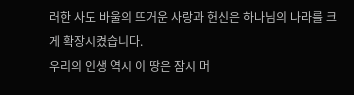러한 사도 바울의 뜨거운 사랑과 헌신은 하나님의 나라를 크게 확장시켰습니다.
우리의 인생 역시 이 땅은 잠시 머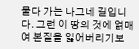물다 가는 나그네 길입니다. 그런 이 땅의 것에 얽매여 본질을 잃어버리기보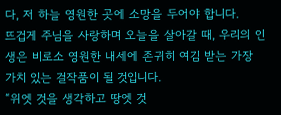다, 저 하늘 영원한 곳에 소망을 두어야 합니다.
뜨겁게 주님을 사랑하며 오늘을 살아갈 때, 우리의 인생은 비로소 영원한 내세에 존귀히 여김 받는 가장 가치 있는 걸작품이 될 것입니다.
“위엣 것을 생각하고 땅엣 것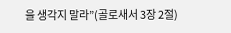을 생각지 말라”(골로새서 3장 2절)